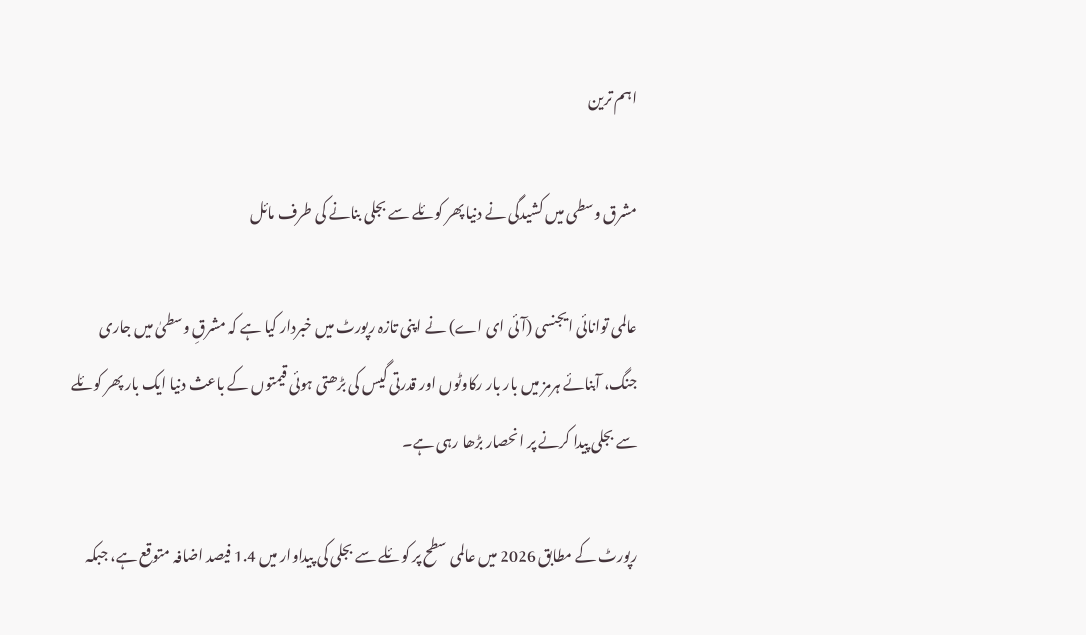اہم ترین

مشرق وسطی میں کشیدگی نے دنیا پھر کوئلے سے بجلی بنانے کی طرف مائل

عالمی توانائی ایجنسی (آئی ای اے) نے اپنی تازہ رپورٹ میں خبردار کیا ہے کہ مشرقِ وسطیٰ میں جاری جنگ، آبنائے ہرمز میں بار بار رکاوٹوں اور قدرتی گیس کی بڑھتی ہوئی قیمتوں کے باعث دنیا ایک بار پھر کوئلے سے بجلی پیدا کرنے پر انحصار بڑھا رہی ہے۔

رپورٹ کے مطابق 2026 میں عالمی سطح پر کوئلے سے بجلی کی پیداوار میں 1.4 فیصد اضافہ متوقع ہے، جبکہ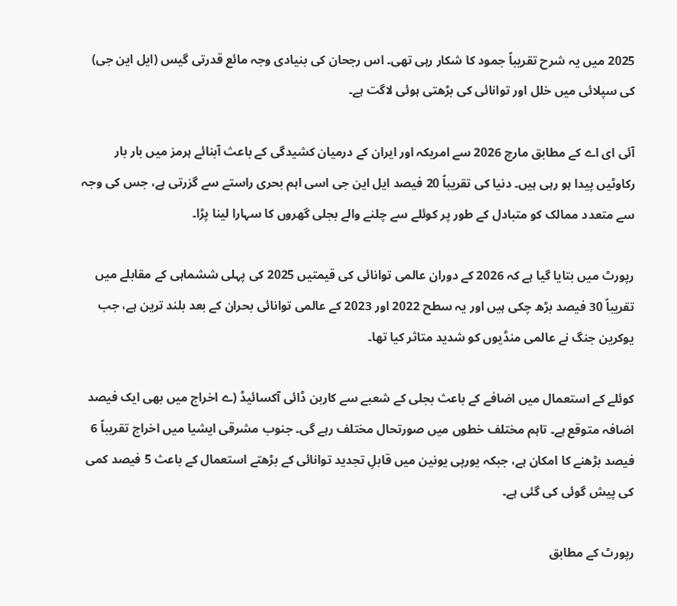2025 میں یہ شرح تقریباً جمود کا شکار رہی تھی۔ اس رجحان کی بنیادی وجہ مائع قدرتی گیس (ایل این جی) کی سپلائی میں خلل اور توانائی کی بڑھتی ہوئی لاگت ہے۔

آئی ای اے کے مطابق مارچ 2026 سے امریکہ اور ایران کے درمیان کشیدگی کے باعث آبنائے ہرمز میں بار بار رکاوٹیں پیدا ہو رہی ہیں۔ دنیا کی تقریباً 20 فیصد ایل این جی اسی اہم بحری راستے سے گزرتی ہے، جس کی وجہ سے متعدد ممالک کو متبادل کے طور پر کوئلے سے چلنے والے بجلی گھروں کا سہارا لینا پڑا۔

رپورٹ میں بتایا گیا ہے کہ 2026 کے دوران عالمی توانائی کی قیمتیں 2025 کی پہلی ششماہی کے مقابلے میں تقریباً 30 فیصد بڑھ چکی ہیں اور یہ سطح 2022 اور 2023 کے عالمی توانائی بحران کے بعد بلند ترین ہے، جب یوکرین جنگ نے عالمی منڈیوں کو شدید متاثر کیا تھا۔

کوئلے کے استعمال میں اضافے کے باعث بجلی کے شعبے سے کاربن ڈائی آکسائیڈ (ے اخراج میں بھی ایک فیصد اضافہ متوقع ہے۔ تاہم مختلف خطوں میں صورتحال مختلف رہے گی۔ جنوب مشرقی ایشیا میں اخراج تقریباً 6 فیصد بڑھنے کا امکان ہے، جبکہ یورپی یونین میں قابلِ تجدید توانائی کے بڑھتے استعمال کے باعث 5 فیصد کمی کی پیش گوئی کی گئی ہے۔

رپورٹ کے مطابق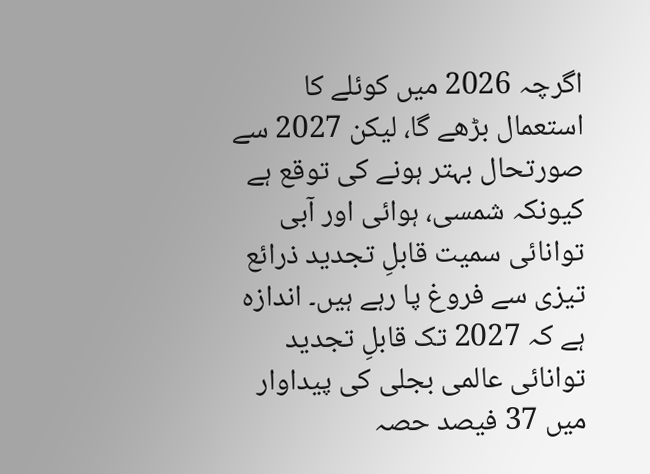اگرچہ 2026 میں کوئلے کا استعمال بڑھے گا، لیکن 2027 سے صورتحال بہتر ہونے کی توقع ہے کیونکہ شمسی، ہوائی اور آبی توانائی سمیت قابلِ تجدید ذرائع تیزی سے فروغ پا رہے ہیں۔ اندازہ ہے کہ 2027 تک قابلِ تجدید توانائی عالمی بجلی کی پیداوار میں 37 فیصد حصہ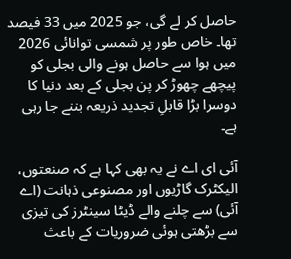حاصل کر لے گی، جو 2025 میں 33 فیصد تھا۔ خاص طور پر شمسی توانائی 2026 میں ہوا سے حاصل ہونے والی بجلی کو پیچھے چھوڑ کر پن بجلی کے بعد دنیا کا دوسرا بڑا قابلِ تجدید ذریعہ بننے جا رہی ہے۔

آئی ای اے نے یہ بھی کہا ہے کہ صنعتوں، الیکٹرک گاڑیوں اور مصنوعی ذہانت (اے آئی) سے چلنے والے ڈیٹا سینٹرز کی تیزی سے بڑھتی ہوئی ضروریات کے باعث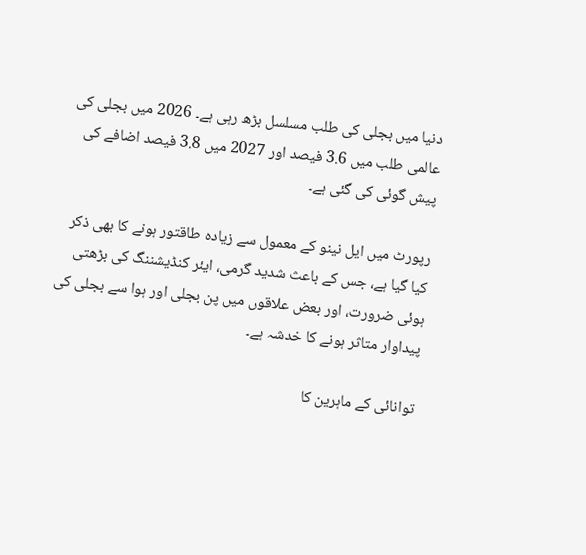دنیا میں بجلی کی طلب مسلسل بڑھ رہی ہے۔ 2026 میں بجلی کی عالمی طلب میں 3.6 فیصد اور 2027 میں 3.8 فیصد اضافے کی پیش گوئی کی گئی ہے۔

رپورٹ میں ایل نینو کے معمول سے زیادہ طاقتور ہونے کا بھی ذکر کیا گیا ہے، جس کے باعث شدید گرمی، ایئر کنڈیشننگ کی بڑھتی ہوئی ضرورت، اور بعض علاقوں میں پن بجلی اور ہوا سے بجلی کی پیداوار متاثر ہونے کا خدشہ ہے۔

توانائی کے ماہرین کا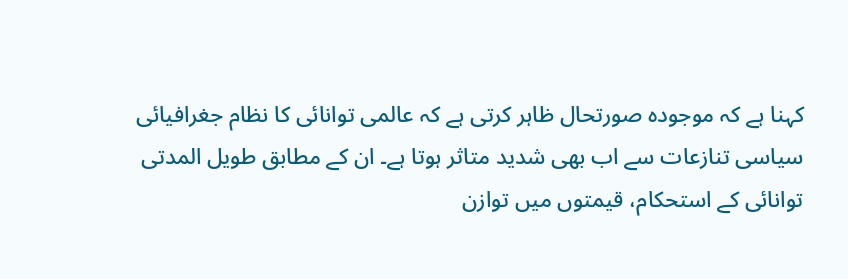کہنا ہے کہ موجودہ صورتحال ظاہر کرتی ہے کہ عالمی توانائی کا نظام جغرافیائی سیاسی تنازعات سے اب بھی شدید متاثر ہوتا ہے۔ ان کے مطابق طویل المدتی توانائی کے استحکام، قیمتوں میں توازن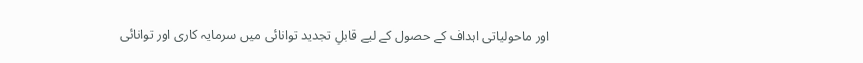اور ماحولیاتی اہداف کے حصول کے لیے قابلِ تجدید توانائی میں سرمایہ کاری اور توانائی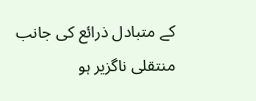کے متبادل ذرائع کی جانب منتقلی ناگزیر ہو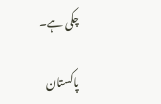چکی ہے۔

پاکستان